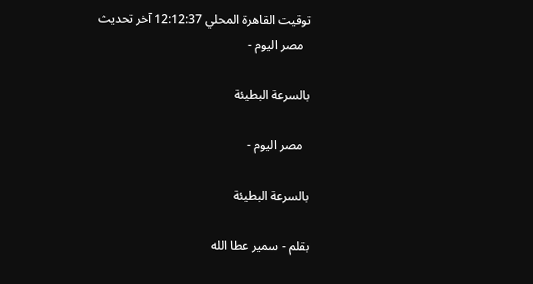توقيت القاهرة المحلي 12:12:37 آخر تحديث
  مصر اليوم -

بالسرعة البطيئة

  مصر اليوم -

بالسرعة البطيئة

بقلم - سمير عطا الله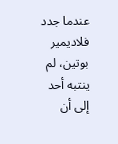عندما جدد فلاديمير بوتين، لم ينتبه أحد إلى أن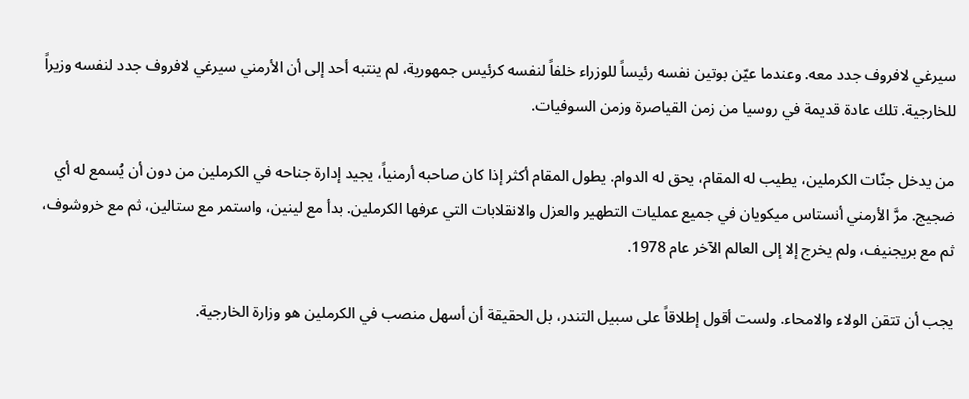سيرغي لافروف جدد معه. وعندما عيّن بوتين نفسه رئيساً للوزراء خلفاً لنفسه كرئيس جمهورية، لم ينتبه أحد إلى أن الأرمني سيرغي لافروف جدد لنفسه وزيراً للخارجية. تلك عادة قديمة في روسيا من زمن القياصرة وزمن السوفيات.

من يدخل جنّات الكرملين، يطيب له المقام، يحق له الدوام. يطول المقام أكثر إذا كان صاحبه أرمنياً، يجيد إدارة جناحه في الكرملين من دون أن يُسمع له أي ضجيج. مرَّ الأرمني أنستاس ميكويان في جميع عمليات التطهير والعزل والانقلابات التي عرفها الكرملين. بدأ مع لينين، واستمر مع ستالين، ثم مع خروشوف، ثم مع بريجنيف، ولم يخرج إلا إلى العالم الآخر عام 1978.

يجب أن تتقن الولاء والامحاء. ولست أقول إطلاقاً على سبيل التندر، بل الحقيقة أن أسهل منصب في الكرملين هو وزارة الخارجية.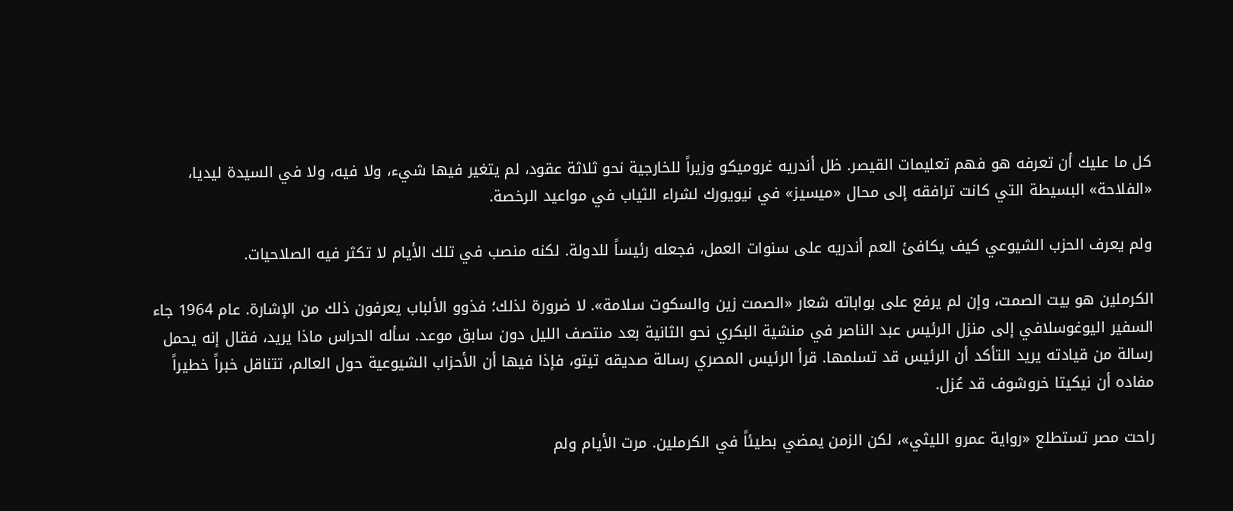كل ما عليك أن تعرفه هو فهم تعليمات القيصر. ظل أندريه غروميكو وزيراً للخارجية نحو ثلاثة عقود، لم يتغير فيها شيء، ولا فيه، ولا في السيدة ليديا، «الفلاحة» البسيطة التي كانت ترافقه إلى محال «ميسيز» في نيويورك لشراء الثياب في مواعيد الرخصة.

ولم يعرف الحزب الشيوعي كيف يكافئ العم أندريه على سنوات العمل، فجعله رئيساً للدولة. لكنه منصب في تلك الأيام لا تكثر فيه الصلاحيات.

الكرملين هو بيت الصمت، وإن لم يرفع على بواباته شعار «الصمت زين والسكوت سلامة». لا ضرورة لذلك؛ فذوو الألباب يعرفون ذلك من الإشارة. عام 1964 جاء السفير اليوغوسلافي إلى منزل الرئيس عبد الناصر في منشية البكري نحو الثانية بعد منتصف الليل دون سابق موعد. سأله الحراس ماذا يريد، فقال إنه يحمل رسالة من قيادته يريد التأكد أن الرئيس قد تسلمها. قرأ الرئيس المصري رسالة صديقه تيتو، فإذا فيها أن الأحزاب الشيوعية حول العالم، تتناقل خبراً خطيراً مفاده أن نيكيتا خروشوف قد عُزل.

راحت مصر تستطلع «رواية عمرو الليثي»، لكن الزمن يمضي بطيئاً في الكرملين. مرت الأيام ولم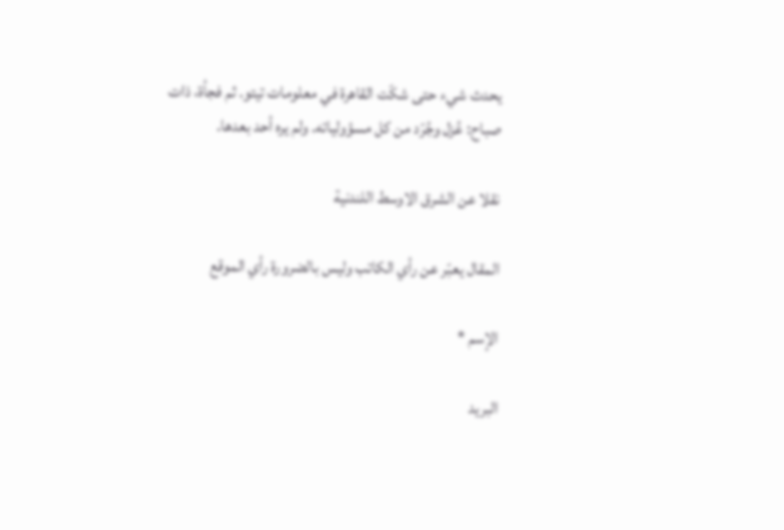يحدث شيء حتى شكّت القاهرة في معلومات تيتو. ثم فجأة، ذات صباح: عُزل وجُرّد من كل مسؤولياته. ولم يره أحد بعدها.

نقلا عن الشرق الاوسط اللندنية

المقال يعبّر عن رأي الكاتب وليس بالضرورة رأي الموقع

الإسم *

البريد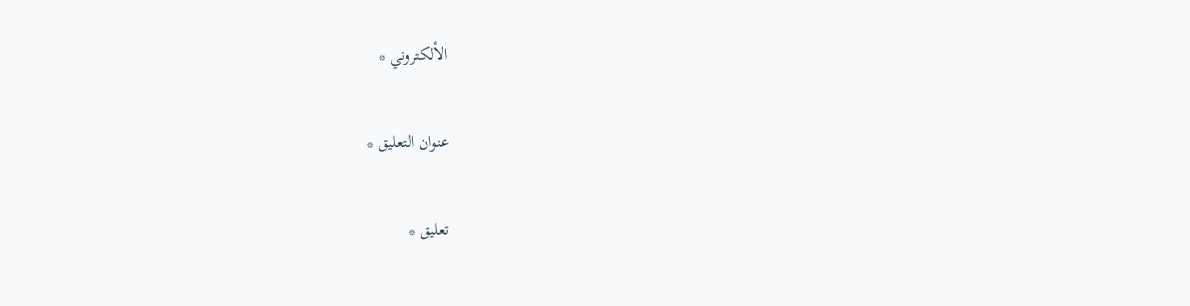الألكتروني *

عنوان التعليق *

تعليق *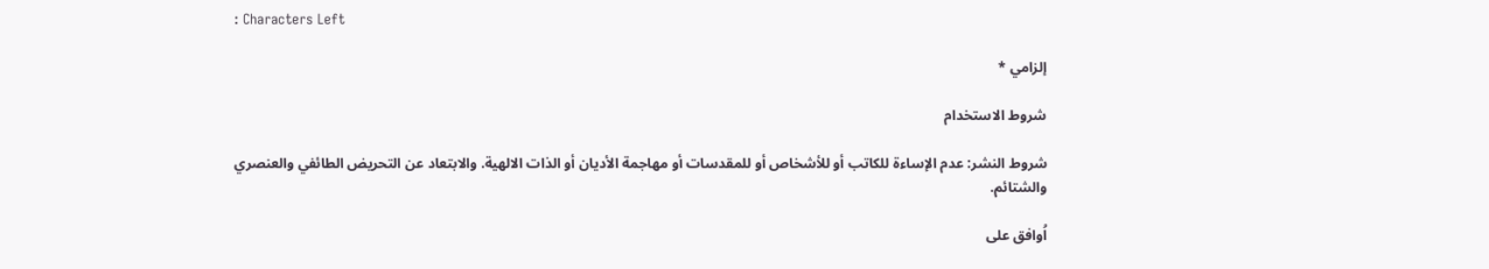: Characters Left

إلزامي *

شروط الاستخدام

شروط النشر: عدم الإساءة للكاتب أو للأشخاص أو للمقدسات أو مهاجمة الأديان أو الذات الالهية. والابتعاد عن التحريض الطائفي والعنصري والشتائم.

اُوافق على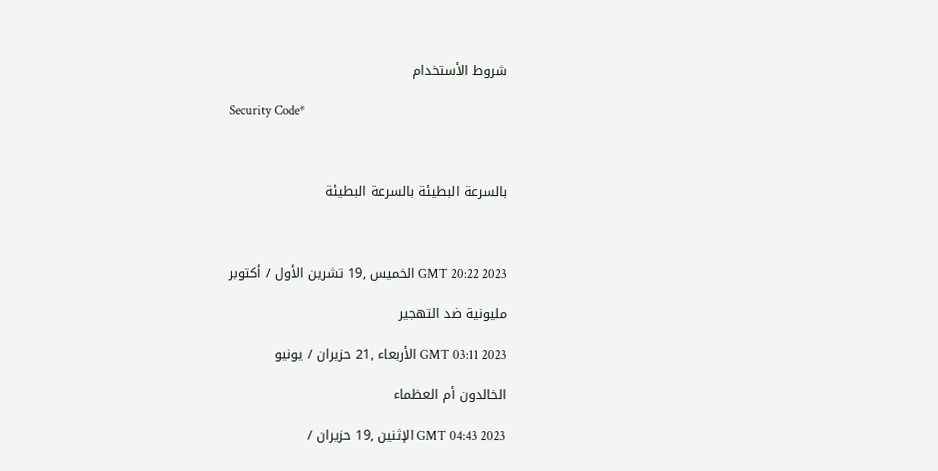شروط الأستخدام

Security Code*



بالسرعة البطيئة بالسرعة البطيئة



GMT 20:22 2023 الخميس ,19 تشرين الأول / أكتوبر

مليونية ضد التهجير

GMT 03:11 2023 الأربعاء ,21 حزيران / يونيو

الخالدون أم العظماء

GMT 04:43 2023 الإثنين ,19 حزيران /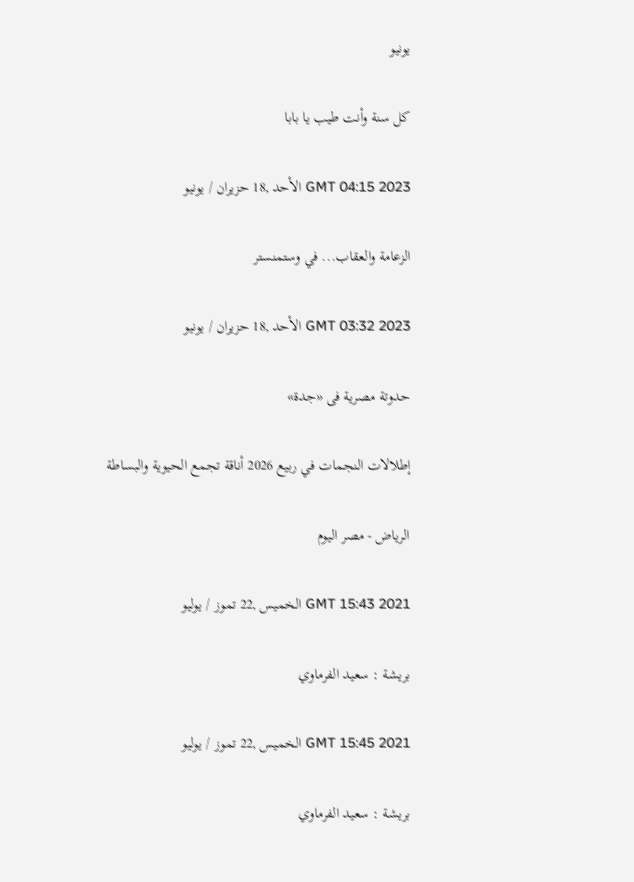يونيو

كل سنة وأنت طيب يا بابا

GMT 04:15 2023 الأحد ,18 حزيران / يونيو

الزعامة والعقاب... في وستمنستر

GMT 03:32 2023 الأحد ,18 حزيران / يونيو

حدوتة مصرية فى «جدة»

إطلالات النجمات في ربيع 2026 أناقة تجمع الحيوية والبساطة

الرياض - مصر اليوم

GMT 15:43 2021 الخميس ,22 تموز / يوليو

بريشة : سعيد الفرماوي

GMT 15:45 2021 الخميس ,22 تموز / يوليو

بريشة : سعيد الفرماوي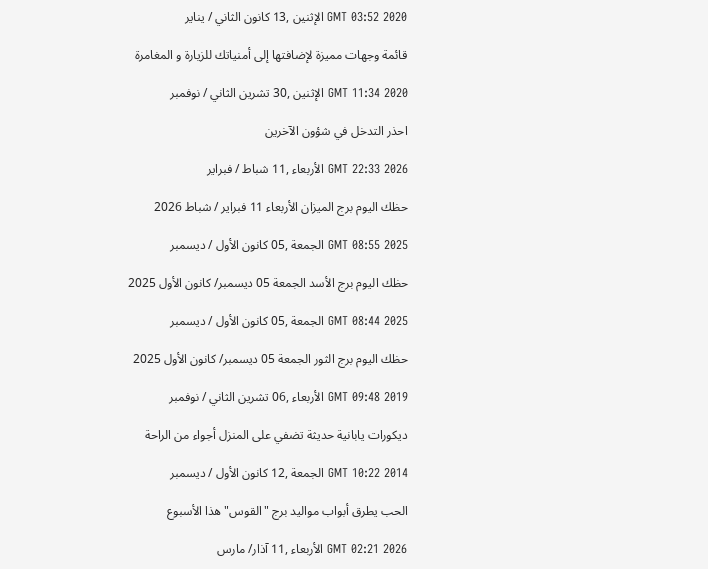GMT 03:52 2020 الإثنين ,13 كانون الثاني / يناير

قائمة وجهات مميزة لإضافتها إلى أمنياتك للزيارة و المغامرة

GMT 11:34 2020 الإثنين ,30 تشرين الثاني / نوفمبر

احذر التدخل في شؤون الآخرين

GMT 22:33 2026 الأربعاء ,11 شباط / فبراير

حظك اليوم برج الميزان الأربعاء 11 فبراير / شباط 2026

GMT 08:55 2025 الجمعة ,05 كانون الأول / ديسمبر

حظك اليوم برج الأسد الجمعة 05 ديسمبر/ كانون الأول 2025

GMT 08:44 2025 الجمعة ,05 كانون الأول / ديسمبر

حظك اليوم برج الثور الجمعة 05 ديسمبر/ كانون الأول 2025

GMT 09:48 2019 الأربعاء ,06 تشرين الثاني / نوفمبر

ديكورات يابانية حديثة تضفي على المنزل أجواء من الراحة

GMT 10:22 2014 الجمعة ,12 كانون الأول / ديسمبر

الحب يطرق أبواب مواليد برج "القوس" هذا الأسبوع

GMT 02:21 2026 الأربعاء ,11 آذار/ مارس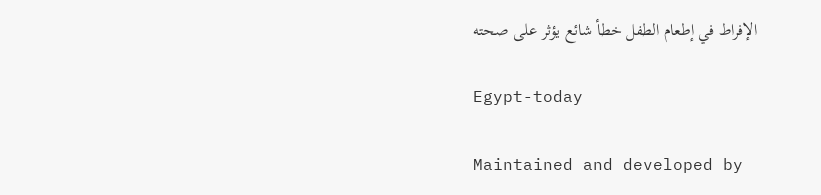الإفراط في إطعام الطفل خطأ شائع يؤثر على صحته

Egypt-today

Maintained and developed by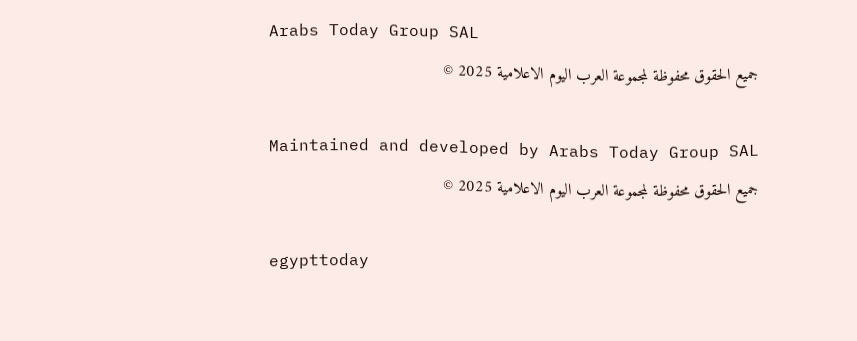Arabs Today Group SAL
جميع الحقوق محفوظة لمجموعة العرب اليوم الاعلامية 2025 ©

Maintained and developed by Arabs Today Group SAL
جميع الحقوق محفوظة لمجموعة العرب اليوم الاعلامية 2025 ©

egypttoday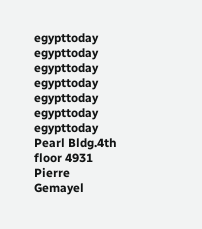egypttoday egypttoday egypttoday
egypttoday egypttoday egypttoday
egypttoday
Pearl Bldg.4th floor 4931 Pierre Gemayel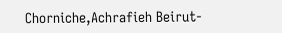Chorniche,Achrafieh Beirut-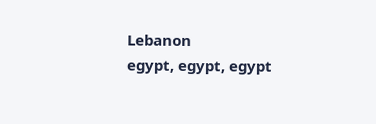Lebanon
egypt, egypt, egypt